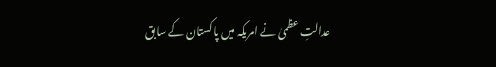عدالتِ عظمیٰ نے امریکہ میں پاکستان کے سابق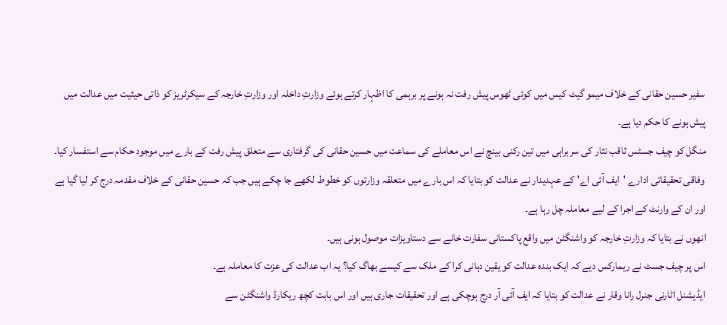سفیر حسین حقانی کے خلاف میمو گیٹ کیس میں کوئی ٹھوس پیش رفت نہ ہونے پر برہمی کا اظہار کرتے ہوئے وزارتِ داخلہ اور وزارتِ خارجہ کے سیکرٹریز کو ذاتی حیثیت میں عدالت میں پیش ہونے کا حکم دیا ہے۔
منگل کو چیف جسٹس ثاقب نثار کی سربراہی میں تین رکنی بینچ نے اس معاملے کی سماعت میں حسین حقانی کی گرفتاری سے متعلق پیش رفت کے بارے میں موجود حکام سے استفسار کیا۔
وفاقی تحقیقاتی ادارے 'ایف آئی اے' کے عہدیدار نے عدالت کو بتایا کہ اس بارے میں متعلقہ وزارتوں کو خطوط لکھے جا چکے ہیں جب کہ حسین حقانی کے خلاف مقدمہ درج کر لیا گیا ہے اور ان کے وارنٹ کے اجرا کے لیے معاملہ چل رہا ہے۔
انھوں نے بتایا کہ وزارتِ خارجہ کو واشنگٹن میں واقع پاکستانی سفارت خانے سے دستاویزات موصول ہونی ہیں۔
اس پر چیف جسٹ نے ریمارکس دیے کہ ایک بندہ عدالت کو یقین دہانی کرا کے ملک سے کیسے بھاگ کیا؟ یہ اب عدالت کی عزت کا معاملہ ہے۔
ایڈیشنل اٹارنی جنرل رانا وقار نے عدالت کو بتایا کہ ایف آئی آر درج ہوچکی ہے اور تحقیقات جاری ہیں اور اس بابت کچھ ریکارڈ واشنگٹن سے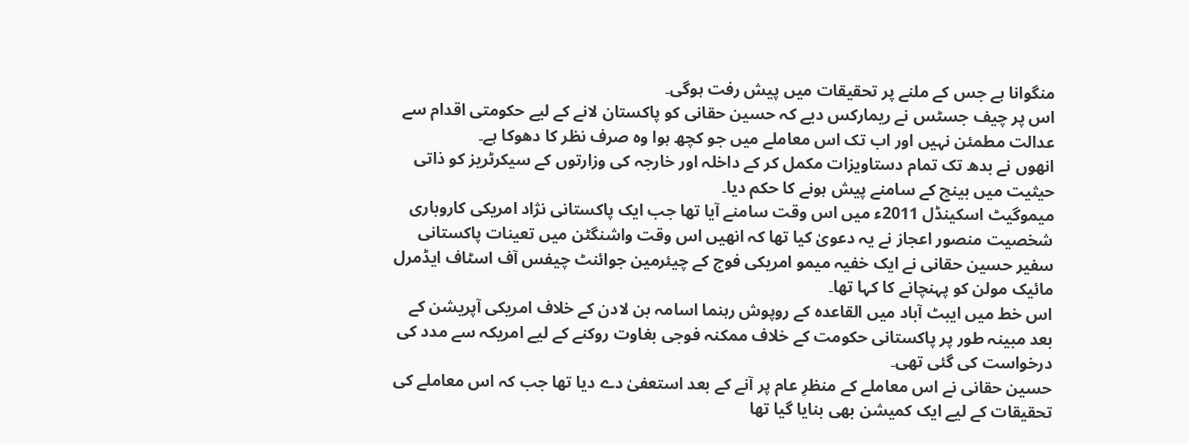منگوانا ہے جس کے ملنے پر تحقیقات میں پیش رفت ہوگی۔
اس پر چیف جسٹس نے ریمارکس دیے کہ حسین حقانی کو پاکستان لانے کے لیے حکومتی اقدام سے عدالت مطمئن نہیں اور اب تک اس معاملے میں جو کچھ ہوا وہ صرف نظر کا دھوکا ہے۔
انھوں نے بدھ تک تمام دستاویزات مکمل کر کے داخلہ اور خارجہ کی وزارتوں کے سیکرٹریز کو ذاتی حیثیت میں بینچ کے سامنے پیش ہونے کا حکم دیا۔
میموگیٹ اسکینڈل 2011ء میں اس وقت سامنے آیا تھا جب ایک پاکستانی نژاد امریکی کاروباری شخصیت منصور اعجاز نے یہ دعویٰ کیا تھا کہ انھیں اس وقت واشنگٹن میں تعینات پاکستانی سفیر حسین حقانی نے ایک خفیہ میمو امریکی فوج کے چیئرمین جوائنٹ چیفس آف اسٹاف ایڈمرل مائیک مولن کو پہنچانے کا کہا تھا۔
اس خط میں ایبٹ آباد میں القاعدہ کے روپوش رہنما اسامہ بن لادن کے خلاف امریکی آپریشن کے بعد مبینہ طور پر پاکستانی حکومت کے خلاف ممکنہ فوجی بغاوت روکنے کے لیے امریکہ سے مدد کی درخواست کی گئی تھی۔
حسین حقانی نے اس معاملے کے منظرِ عام پر آنے کے بعد استعفیٰ دے دیا تھا جب کہ اس معاملے کی تحقیقات کے لیے ایک کمیشن بھی بنایا گیا تھا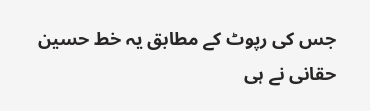جس کی رپوٹ کے مطابق یہ خط حسین حقانی نے ہی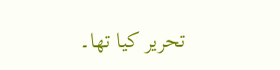تحریر کیا تھا۔